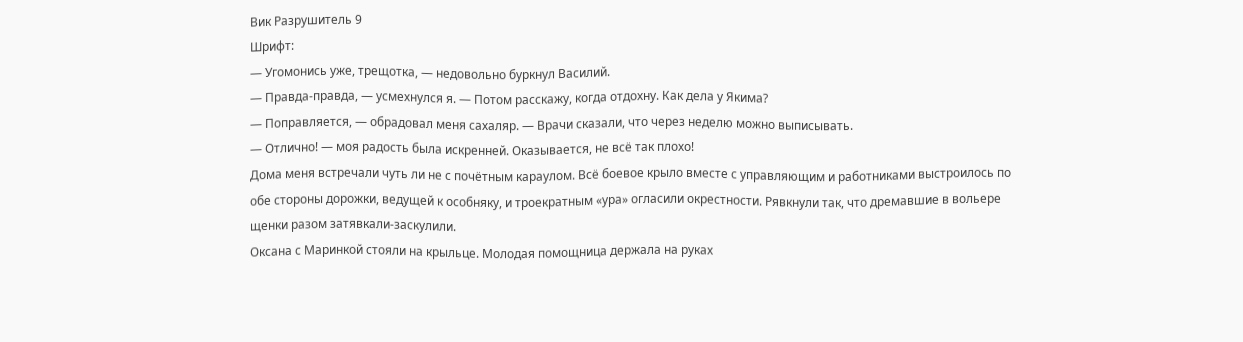Вик Разрушитель 9
Шрифт:
— Угомонись уже, трещотка, — недовольно буркнул Василий.
— Правда-правда, — усмехнулся я. — Потом расскажу, когда отдохну. Как дела у Якима?
— Поправляется, — обрадовал меня сахаляр. — Врачи сказали, что через неделю можно выписывать.
— Отлично! — моя радость была искренней. Оказывается, не всё так плохо!
Дома меня встречали чуть ли не с почётным караулом. Всё боевое крыло вместе с управляющим и работниками выстроилось по обе стороны дорожки, ведущей к особняку, и троекратным «ура» огласили окрестности. Рявкнули так, что дремавшие в вольере щенки разом затявкали-заскулили.
Оксана с Маринкой стояли на крыльце. Молодая помощница держала на руках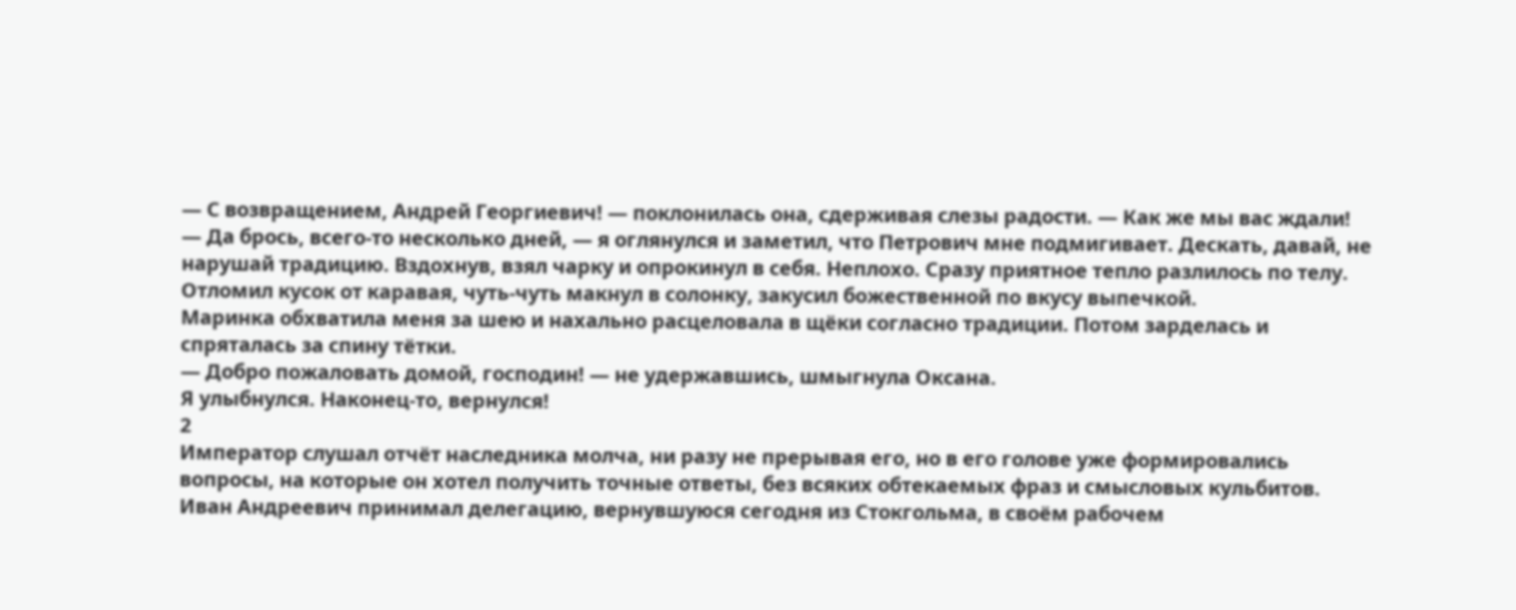— С возвращением, Андрей Георгиевич! — поклонилась она, сдерживая слезы радости. — Как же мы вас ждали!
— Да брось, всего-то несколько дней, — я оглянулся и заметил, что Петрович мне подмигивает. Дескать, давай, не нарушай традицию. Вздохнув, взял чарку и опрокинул в себя. Неплохо. Сразу приятное тепло разлилось по телу. Отломил кусок от каравая, чуть-чуть макнул в солонку, закусил божественной по вкусу выпечкой.
Маринка обхватила меня за шею и нахально расцеловала в щёки согласно традиции. Потом зарделась и спряталась за спину тётки.
— Добро пожаловать домой, господин! — не удержавшись, шмыгнула Оксана.
Я улыбнулся. Наконец-то, вернулся!
2
Император слушал отчёт наследника молча, ни разу не прерывая его, но в его голове уже формировались вопросы, на которые он хотел получить точные ответы, без всяких обтекаемых фраз и смысловых кульбитов. Иван Андреевич принимал делегацию, вернувшуюся сегодня из Стокгольма, в своём рабочем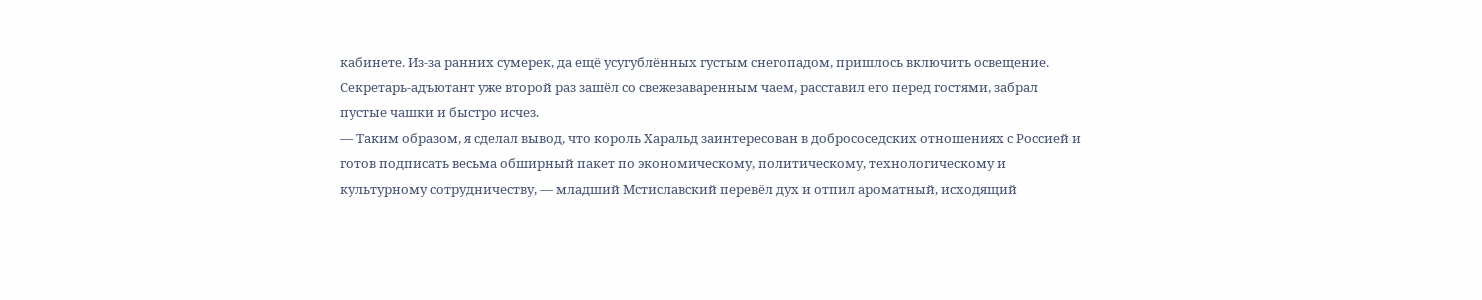кабинете. Из-за ранних сумерек, да ещё усугублённых густым снегопадом, пришлось включить освещение. Секретарь-адъютант уже второй раз зашёл со свежезаваренным чаем, расставил его перед гостями, забрал пустые чашки и быстро исчез.
— Таким образом, я сделал вывод, что король Харальд заинтересован в добрососедских отношениях с Россией и готов подписать весьма обширный пакет по экономическому, политическому, технологическому и культурному сотрудничеству, — младший Мстиславский перевёл дух и отпил ароматный, исходящий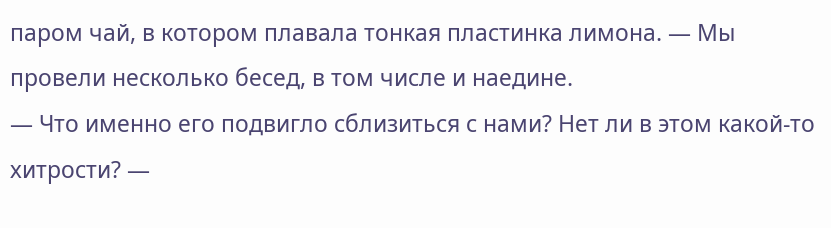паром чай, в котором плавала тонкая пластинка лимона. — Мы провели несколько бесед, в том числе и наедине.
— Что именно его подвигло сблизиться с нами? Нет ли в этом какой-то хитрости? —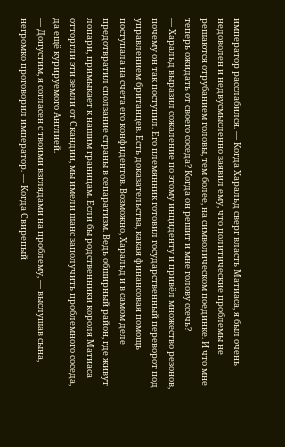император расслабился. — Когда Харальд сверг власть Матиаса, я был очень недоволен и недвусмысленно заявил ему, что политические проблемы не решаются отрубанием головы, тем более, на символическом поединке. И что мне теперь ожидать от своего соседа? Когда он решит и мне голову ссечь?
— Харальд выразил сожаление по этому инциденту и привёл множество резонов, почему он так поступил. Его племянник готовил государственный переворот под управлением британцев. Есть доказательства, какая финансовая помощь поступала на счета его конфидентов. Возможно, Харальд и в самом деле предотвратил сползание страны в сепаратизм. Ведь обширный район, где живут лопари, примыкает к нашим границам. Если бы родственники короля Матиаса отторгли эти земли от Скандии, мы имели шанс заполучить проблемного соседа, да ещё курируемого Англией.
— Допустим, я согласен с твоими взглядами на проблему, — выслушав сына, негромко проговорил император. — Когда Свирепый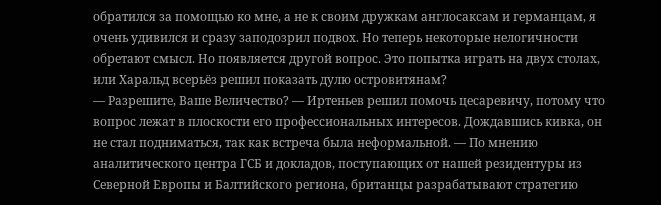обратился за помощью ко мне, а не к своим дружкам англосаксам и германцам, я очень удивился и сразу заподозрил подвох. Но теперь некоторые нелогичности обретают смысл. Но появляется другой вопрос. Это попытка играть на двух столах, или Харальд всерьёз решил показать дулю островитянам?
— Разрешите, Ваше Величество? — Иртеньев решил помочь цесаревичу, потому что вопрос лежат в плоскости его профессиональных интересов. Дождавшись кивка, он
не стал подниматься, так как встреча была неформальной. — По мнению аналитического центра ГСБ и докладов, поступающих от нашей резидентуры из Северной Европы и Балтийского региона, британцы разрабатывают стратегию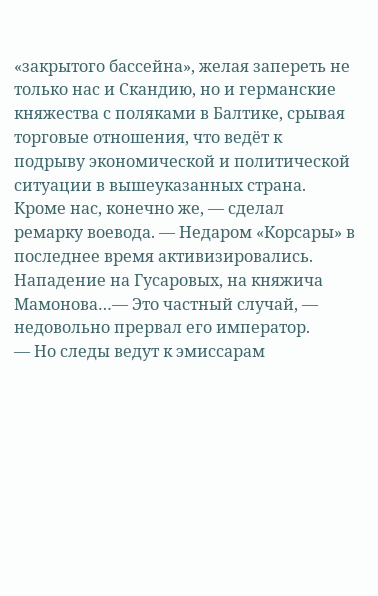«закрытого бассейна», желая запереть не только нас и Скандию, но и германские княжества с поляками в Балтике, срывая торговые отношения, что ведёт к подрыву экономической и политической ситуации в вышеуказанных страна. Кроме нас, конечно же, — сделал ремарку воевода. — Недаром «Корсары» в последнее время активизировались. Нападение на Гусаровых, на княжича Мамонова…— Это частный случай, — недовольно прервал его император.
— Но следы ведут к эмиссарам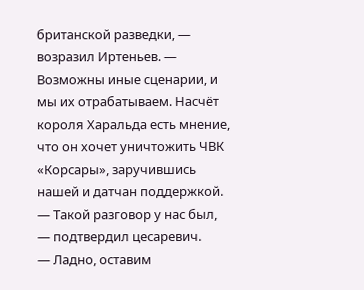британской разведки, — возразил Иртеньев. — Возможны иные сценарии, и мы их отрабатываем. Насчёт короля Харальда есть мнение, что он хочет уничтожить ЧВК «Корсары», заручившись нашей и датчан поддержкой.
— Такой разговор у нас был, — подтвердил цесаревич.
— Ладно, оставим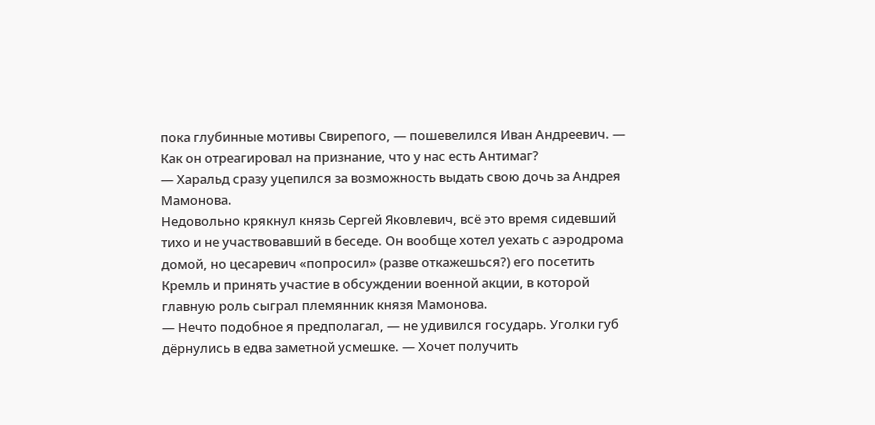пока глубинные мотивы Свирепого, — пошевелился Иван Андреевич. — Как он отреагировал на признание, что у нас есть Антимаг?
— Харальд сразу уцепился за возможность выдать свою дочь за Андрея Мамонова.
Недовольно крякнул князь Сергей Яковлевич, всё это время сидевший тихо и не участвовавший в беседе. Он вообще хотел уехать с аэродрома домой, но цесаревич «попросил» (разве откажешься?) его посетить Кремль и принять участие в обсуждении военной акции, в которой главную роль сыграл племянник князя Мамонова.
— Нечто подобное я предполагал, — не удивился государь. Уголки губ дёрнулись в едва заметной усмешке. — Хочет получить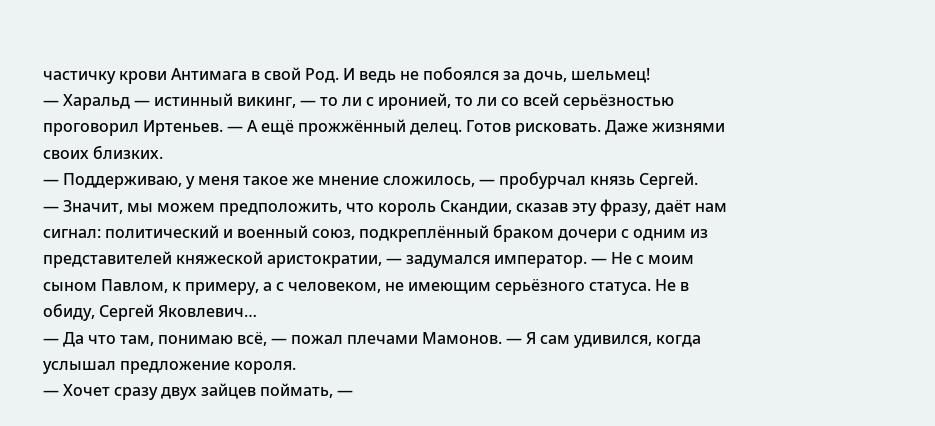частичку крови Антимага в свой Род. И ведь не побоялся за дочь, шельмец!
— Харальд — истинный викинг, — то ли с иронией, то ли со всей серьёзностью проговорил Иртеньев. — А ещё прожжённый делец. Готов рисковать. Даже жизнями своих близких.
— Поддерживаю, у меня такое же мнение сложилось, — пробурчал князь Сергей.
— Значит, мы можем предположить, что король Скандии, сказав эту фразу, даёт нам сигнал: политический и военный союз, подкреплённый браком дочери с одним из представителей княжеской аристократии, — задумался император. — Не с моим сыном Павлом, к примеру, а с человеком, не имеющим серьёзного статуса. Не в обиду, Сергей Яковлевич…
— Да что там, понимаю всё, — пожал плечами Мамонов. — Я сам удивился, когда услышал предложение короля.
— Хочет сразу двух зайцев поймать, —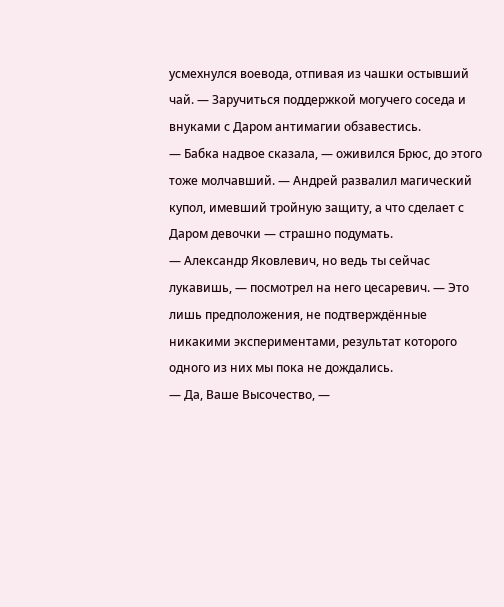усмехнулся воевода, отпивая из чашки остывший чай. — Заручиться поддержкой могучего соседа и внуками с Даром антимагии обзавестись.
— Бабка надвое сказала, — оживился Брюс, до этого тоже молчавший. — Андрей развалил магический купол, имевший тройную защиту, а что сделает с Даром девочки — страшно подумать.
— Александр Яковлевич, но ведь ты сейчас лукавишь, — посмотрел на него цесаревич. — Это лишь предположения, не подтверждённые никакими экспериментами, результат которого одного из них мы пока не дождались.
— Да, Ваше Высочество, —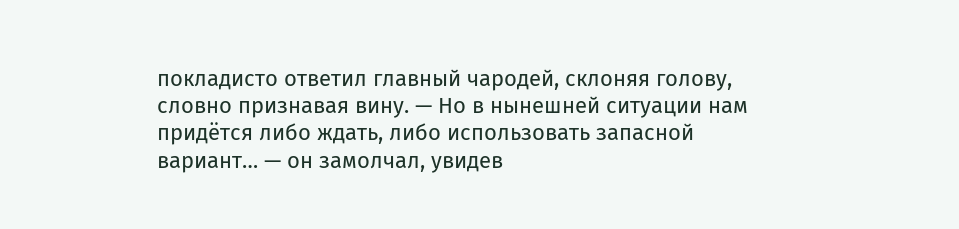покладисто ответил главный чародей, склоняя голову, словно признавая вину. — Но в нынешней ситуации нам придётся либо ждать, либо использовать запасной вариант… — он замолчал, увидев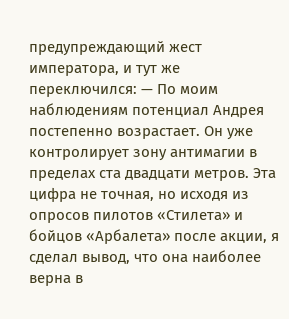предупреждающий жест императора, и тут же переключился: — По моим наблюдениям потенциал Андрея постепенно возрастает. Он уже контролирует зону антимагии в пределах ста двадцати метров. Эта цифра не точная, но исходя из опросов пилотов «Стилета» и бойцов «Арбалета» после акции, я сделал вывод, что она наиболее верна в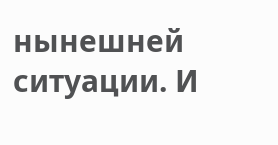нынешней ситуации. И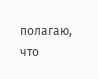полагаю, что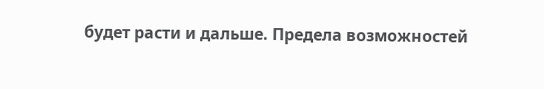будет расти и дальше. Предела возможностей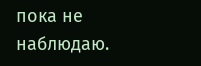пока не наблюдаю.